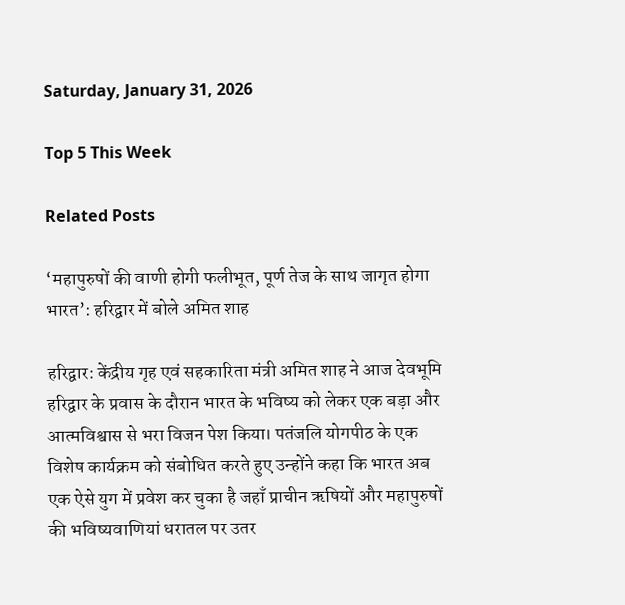Saturday, January 31, 2026

Top 5 This Week

Related Posts

‘महापुरुषों की वाणी होगी फलीभूत, पूर्ण तेज के साथ जागृत होगा भारत’: हरिद्वार में बोले अमित शाह

हरिद्वार: केंद्रीय गृह एवं सहकारिता मंत्री अमित शाह ने आज देवभूमि हरिद्वार के प्रवास के दौरान भारत के भविष्य को लेकर एक बड़ा और आत्मविश्वास से भरा विजन पेश किया। पतंजलि योगपीठ के एक विशेष कार्यक्रम को संबोधित करते हुए उन्होंने कहा कि भारत अब एक ऐसे युग में प्रवेश कर चुका है जहाँ प्राचीन ऋषियों और महापुरुषों की भविष्यवाणियां धरातल पर उतर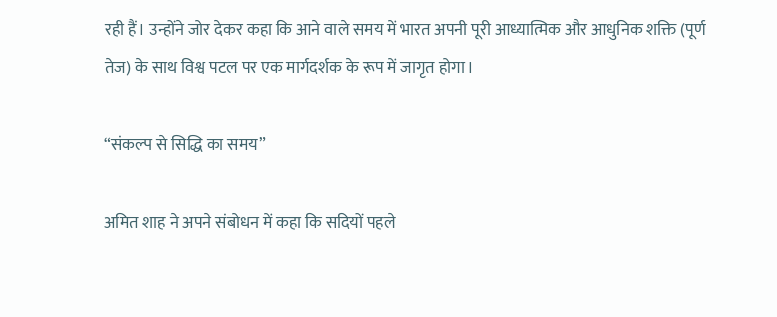रही हैं। उन्होंने जोर देकर कहा कि आने वाले समय में भारत अपनी पूरी आध्यात्मिक और आधुनिक शक्ति (पूर्ण तेज) के साथ विश्व पटल पर एक मार्गदर्शक के रूप में जागृत होगा।

“संकल्प से सिद्धि का समय”

अमित शाह ने अपने संबोधन में कहा कि सदियों पहले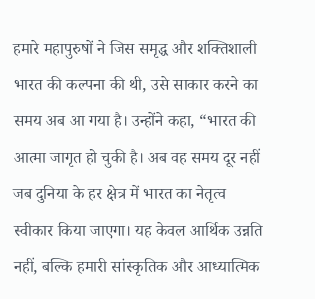हमारे महापुरुषों ने जिस समृद्ध और शक्तिशाली भारत की कल्पना की थी, उसे साकार करने का समय अब आ गया है। उन्होंने कहा, “भारत की आत्मा जागृत हो चुकी है। अब वह समय दूर नहीं जब दुनिया के हर क्षेत्र में भारत का नेतृत्व स्वीकार किया जाएगा। यह केवल आर्थिक उन्नति नहीं, बल्कि हमारी सांस्कृतिक और आध्यात्मिक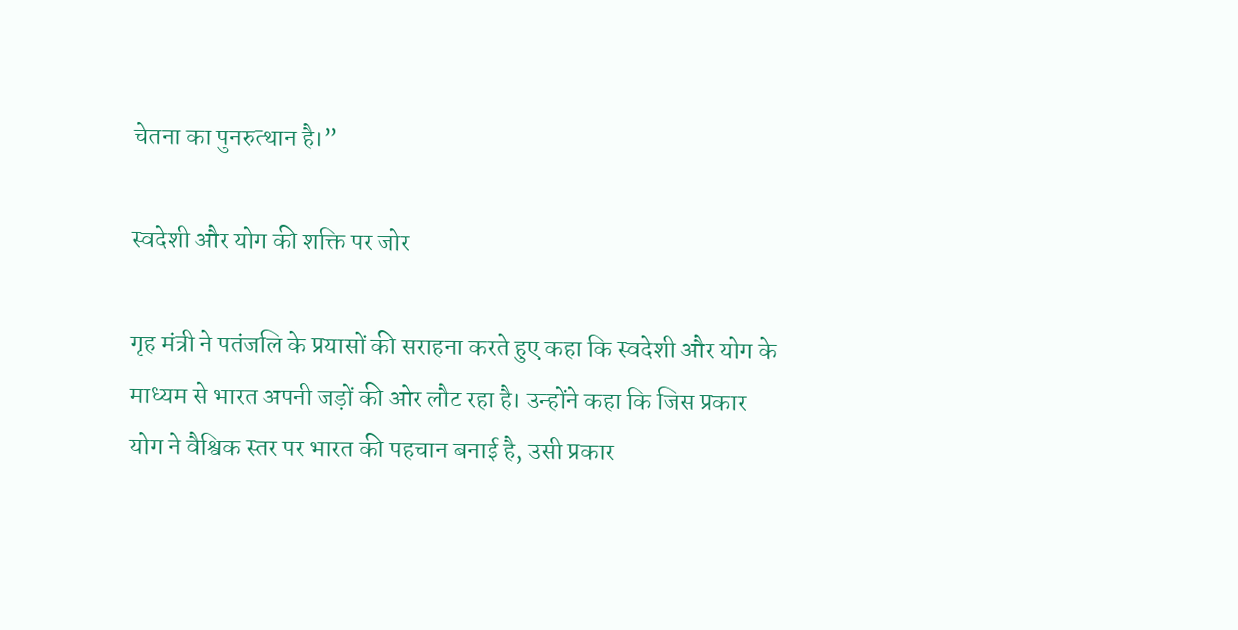चेतना का पुनरुत्थान है।”

स्वदेशी और योग की शक्ति पर जोर

गृह मंत्री ने पतंजलि के प्रयासों की सराहना करते हुए कहा कि स्वदेशी और योग के माध्यम से भारत अपनी जड़ों की ओर लौट रहा है। उन्होंने कहा कि जिस प्रकार योग ने वैश्विक स्तर पर भारत की पहचान बनाई है, उसी प्रकार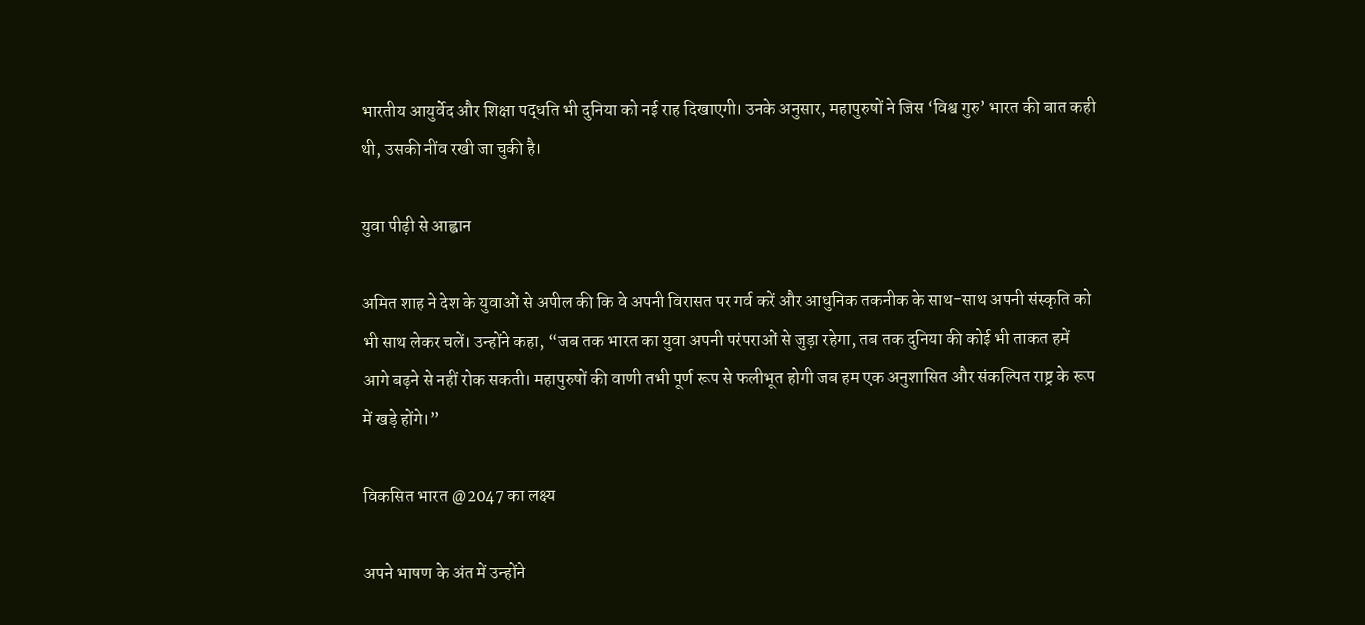भारतीय आयुर्वेद और शिक्षा पद्धति भी दुनिया को नई राह दिखाएगी। उनके अनुसार, महापुरुषों ने जिस ‘विश्व गुरु’ भारत की बात कही थी, उसकी नींव रखी जा चुकी है।

युवा पीढ़ी से आह्वान

अमित शाह ने देश के युवाओं से अपील की कि वे अपनी विरासत पर गर्व करें और आधुनिक तकनीक के साथ-साथ अपनी संस्कृति को भी साथ लेकर चलें। उन्होंने कहा, “जब तक भारत का युवा अपनी परंपराओं से जुड़ा रहेगा, तब तक दुनिया की कोई भी ताकत हमें आगे बढ़ने से नहीं रोक सकती। महापुरुषों की वाणी तभी पूर्ण रूप से फलीभूत होगी जब हम एक अनुशासित और संकल्पित राष्ट्र के रूप में खड़े होंगे।”

विकसित भारत @2047 का लक्ष्य

अपने भाषण के अंत में उन्होंने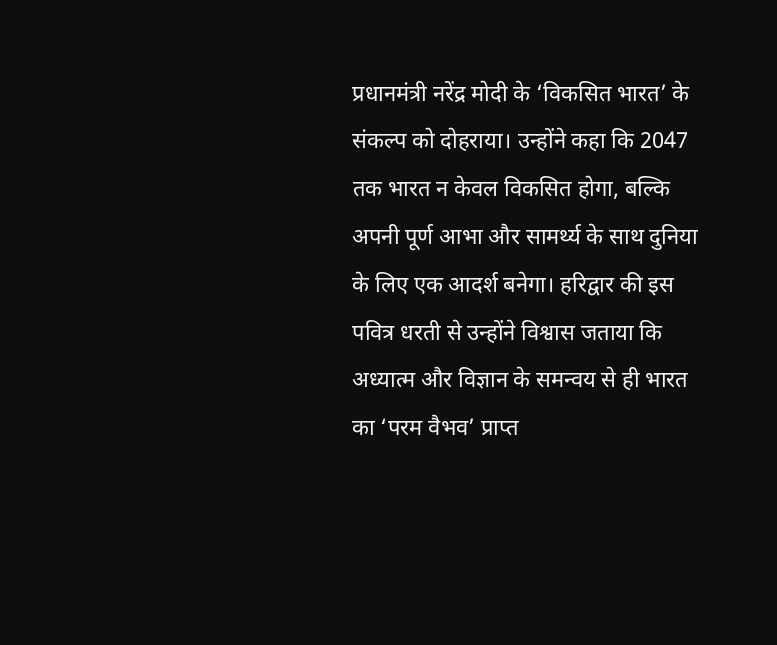प्रधानमंत्री नरेंद्र मोदी के ‘विकसित भारत’ के संकल्प को दोहराया। उन्होंने कहा कि 2047 तक भारत न केवल विकसित होगा, बल्कि अपनी पूर्ण आभा और सामर्थ्य के साथ दुनिया के लिए एक आदर्श बनेगा। हरिद्वार की इस पवित्र धरती से उन्होंने विश्वास जताया कि अध्यात्म और विज्ञान के समन्वय से ही भारत का ‘परम वैभव’ प्राप्त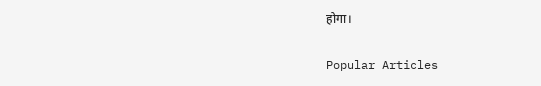होगा।

Popular Articles